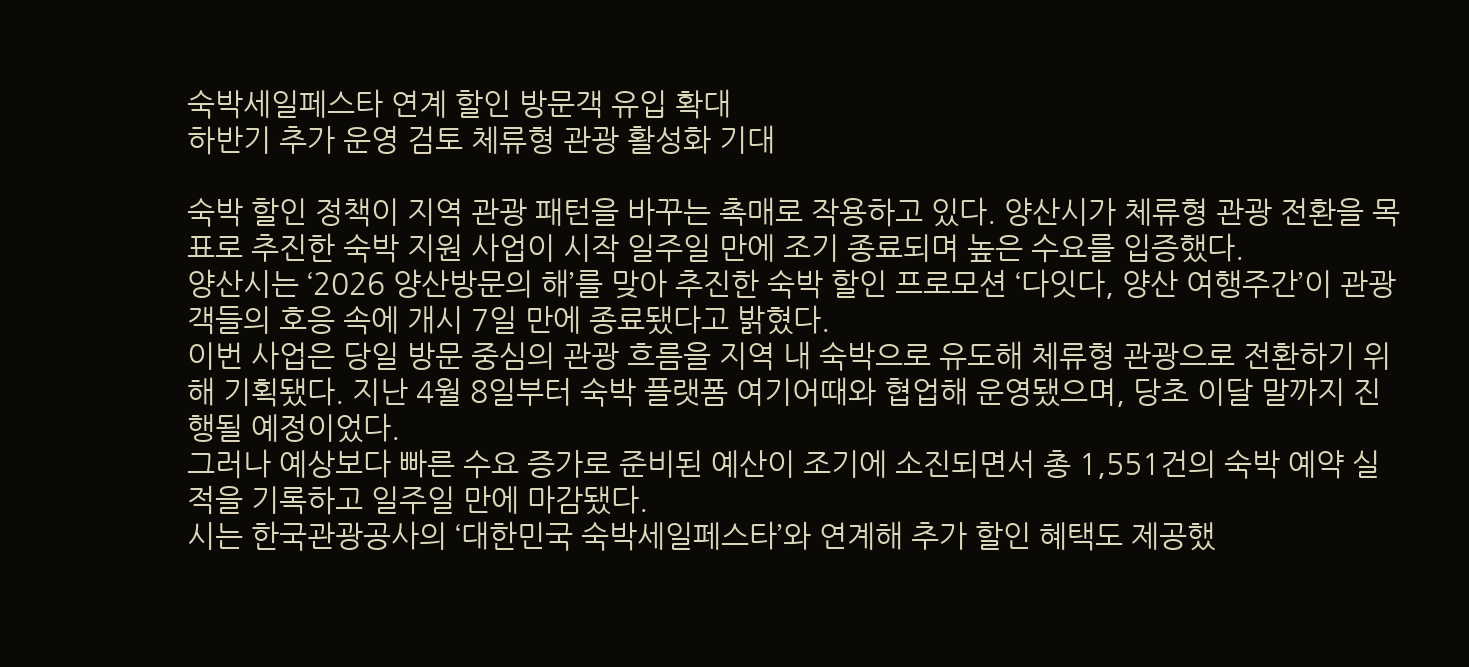숙박세일페스타 연계 할인 방문객 유입 확대
하반기 추가 운영 검토 체류형 관광 활성화 기대

숙박 할인 정책이 지역 관광 패턴을 바꾸는 촉매로 작용하고 있다. 양산시가 체류형 관광 전환을 목표로 추진한 숙박 지원 사업이 시작 일주일 만에 조기 종료되며 높은 수요를 입증했다.
양산시는 ‘2026 양산방문의 해’를 맞아 추진한 숙박 할인 프로모션 ‘다잇다, 양산 여행주간’이 관광객들의 호응 속에 개시 7일 만에 종료됐다고 밝혔다.
이번 사업은 당일 방문 중심의 관광 흐름을 지역 내 숙박으로 유도해 체류형 관광으로 전환하기 위해 기획됐다. 지난 4월 8일부터 숙박 플랫폼 여기어때와 협업해 운영됐으며, 당초 이달 말까지 진행될 예정이었다.
그러나 예상보다 빠른 수요 증가로 준비된 예산이 조기에 소진되면서 총 1,551건의 숙박 예약 실적을 기록하고 일주일 만에 마감됐다.
시는 한국관광공사의 ‘대한민국 숙박세일페스타’와 연계해 추가 할인 혜택도 제공했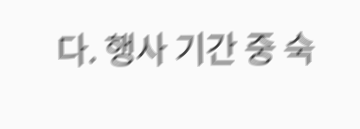다. 행사 기간 중 숙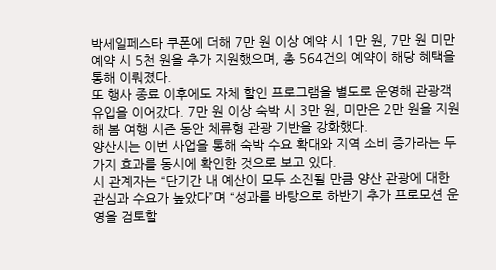박세일페스타 쿠폰에 더해 7만 원 이상 예약 시 1만 원, 7만 원 미만 예약 시 5천 원을 추가 지원했으며, 총 564건의 예약이 해당 혜택을 통해 이뤄졌다.
또 행사 종료 이후에도 자체 할인 프로그램을 별도로 운영해 관광객 유입을 이어갔다. 7만 원 이상 숙박 시 3만 원, 미만은 2만 원을 지원해 봄 여행 시즌 동안 체류형 관광 기반을 강화했다.
양산시는 이번 사업을 통해 숙박 수요 확대와 지역 소비 증가라는 두 가지 효과를 동시에 확인한 것으로 보고 있다.
시 관계자는 “단기간 내 예산이 모두 소진될 만큼 양산 관광에 대한 관심과 수요가 높았다”며 “성과를 바탕으로 하반기 추가 프로모션 운영을 검토할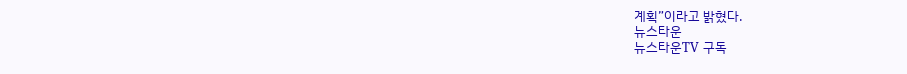계획”이라고 밝혔다.
뉴스타운
뉴스타운TV 구독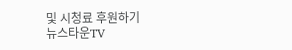및 시청료 후원하기
뉴스타운TV